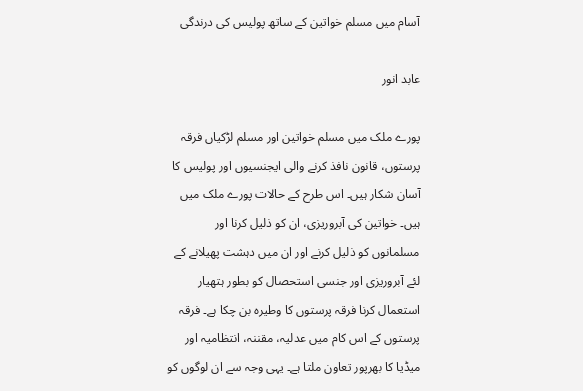آسام میں مسلم خواتین کے ساتھ پولیس کی درندگی

عابد انور

پورے ملک میں مسلم خواتین اور مسلم لڑکیاں فرقہ پرستوں، قانون نافذ کرنے والی ایجنسیوں اور پولیس کا آسان شکار ہیں۔ اس طرح کے حالات پورے ملک میں ہیں۔ خواتین کی آبروریزی، ان کو ذلیل کرنا اور مسلمانوں کو ذلیل کرنے اور ان میں دہشت پھیلانے کے لئے آبروریزی اور جنسی استحصال کو بطور ہتھیار استعمال کرنا فرقہ پرستوں کا وطیرہ بن چکا ہے۔ فرقہ پرستوں کے اس کام میں عدلیہ، مقننہ، انتظامیہ اور میڈیا کا بھرپور تعاون ملتا ہے۔ یہی وجہ سے ان لوگوں کو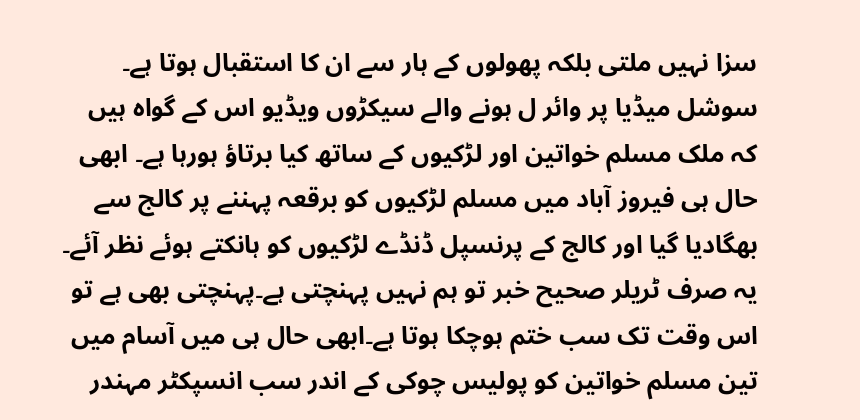سزا نہیں ملتی بلکہ پھولوں کے ہار سے ان کا استقبال ہوتا ہے۔ سوشل میڈیا پر وائر ل ہونے والے سیکڑوں ویڈیو اس کے گواہ ہیں کہ ملک مسلم خواتین اور لڑکیوں کے ساتھ کیا برتاؤ ہورہا ہے۔ ابھی حال ہی فیروز آباد میں مسلم لڑکیوں کو برقعہ پہننے پر کالج سے بھگادیا گیا اور کالج کے پرنسپل ڈنڈے لڑکیوں کو ہانکتے ہوئے نظر آئے۔ یہ صرف ٹریلر صحیح خبر تو ہم نہیں پہنچتی ہے۔پہنچتی بھی ہے تو اس وقت تک سب ختم ہوچکا ہوتا ہے۔ابھی حال ہی میں آسام میں تین مسلم خواتین کو پولیس چوکی کے اندر سب انسپکٹر مہندر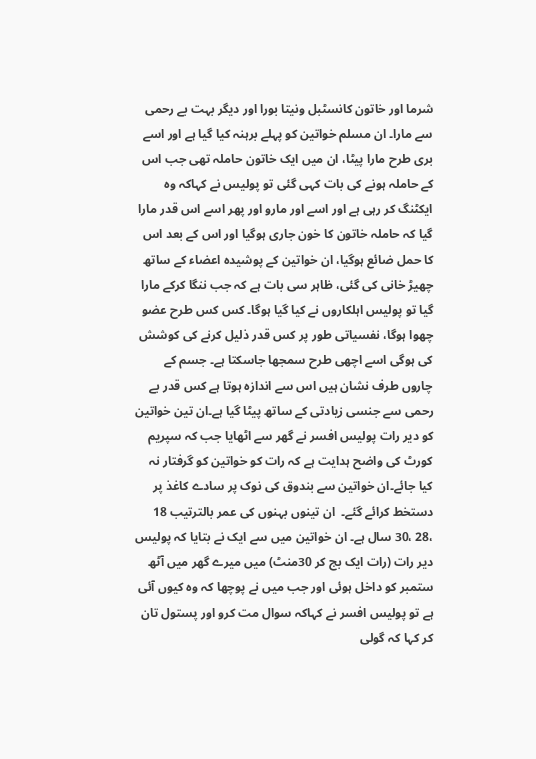شرما اور خاتون کانسٹبل ونیتا بورا اور دیگر بہت بے رحمی سے مارا۔ ان مسلم خواتین کو پہلے برہنہ کیا گیا ہے اور اسے بری طرح مارا پیٹا، ان میں ایک خاتون حاملہ تھی جب اس کے حاملہ ہونے کی بات کہی گئی تو پولیس نے کہاکہ وہ ایکٹنگ کر رہی ہے اور اسے اور مارو اور پھر اسے اس قدر مارا گیا کہ حاملہ خاتون کا خون جاری ہوگیا اور اس کے بعد اس کا حمل ضائع ہوگیا، ان خواتین کے پوشیدہ اعضاء کے ساتھ چھیڑ خانی کی گئی، ظاہر سی بات ہے کہ جب ننگا کرکے مارا گیا تو پولیس اہلکاروں نے کیا گیا ہوگا۔ کس کس طرح عضو چھوا ہوگا، نفسیاتی طور پر کس قدر ذلیل کرنے کی کوشش کی ہوگی اسے اچھی طرح سمجھا جاسکتا ہے۔ جسم کے چاروں طرف نشان ہیں اس سے اندازہ ہوتا ہے کس قدر بے رحمی سے جنسی زیادتی کے ساتھ پیٹا گیا ہے۔ان تین خواتین کو دیر رات پولیس افسر نے گھر سے اٹھایا جب کہ سپریم کورٹ کی واضح ہدایت ہے کہ رات کو خواتین کو گرفتار نہ کیا جائے۔ان خواتین سے بندوق کی نوک پر سادے کاغذ پر دستخط کرائے گئے۔  ان تینوں بہنوں کی عمر بالترتیب 18 ،28 ،30 سال ہے۔ ان خواتین میں سے ایک نے بتایا کہ پولیس دیر رات (رات ایک بج کر 30منٹ) میں میرے گھر میں آٹھ ستمبر کو داخل ہوئی اور جب میں نے پوچھا کہ وہ کیوں آئی ہے تو پولیس افسر نے کہاکہ سوال مت کرو اور پستول تان کر کہا کہ گولی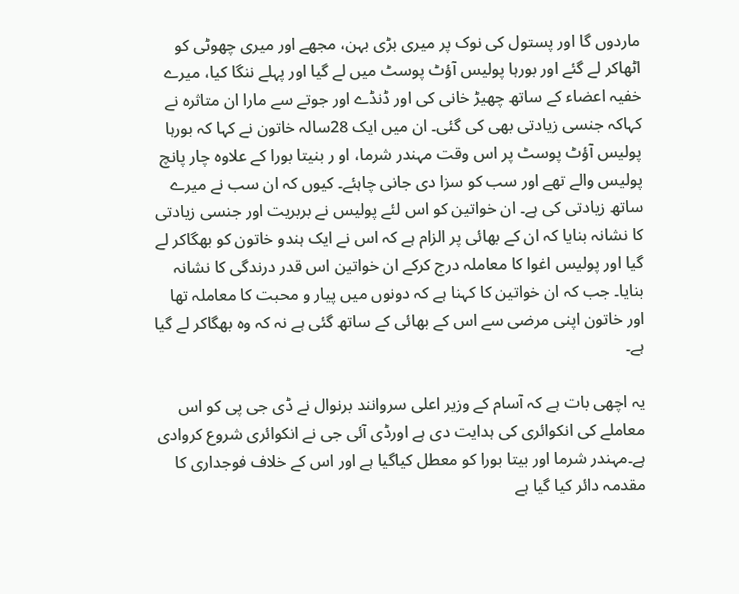ماردوں گا اور پستول کی نوک پر میری بڑی بہن، مجھے اور میری چھوٹی کو اٹھاکر لے گئے اور بورہا پولیس آؤٹ پوسٹ میں لے گیا اور پہلے ننگا کیا، میرے خفیہ اعضاء کے ساتھ چھیڑ خانی کی اور ڈنڈے اور جوتے سے مارا ان متاثرہ نے کہاکہ جنسی زیادتی بھی کی گئی۔ ان میں ایک 28سالہ خاتون نے کہا کہ بورہا پولیس آؤٹ پوسٹ پر اس وقت مہندر شرما، او ر بنیتا بورا کے علاوہ چار پانچ پولیس والے تھے اور سب کو سزا دی جانی چاہئے۔ کیوں کہ ان سب نے میرے ساتھ زیادتی کی ہے۔ ان خواتین کو اس لئے پولیس نے بربریت اور جنسی زیادتی کا نشانہ بنایا کہ ان کے بھائی پر الزام ہے کہ اس نے ایک ہندو خاتون کو بھگاکر لے گیا اور پولیس اغوا کا معاملہ درج کرکے ان خواتین اس قدر درندگی کا نشانہ بنایا۔ جب کہ ان خواتین کا کہنا ہے کہ دونوں میں پیار و محبت کا معاملہ تھا اور خاتون اپنی مرضی سے اس کے بھائی کے ساتھ گئی ہے نہ کہ وہ بھگاکر لے گیا ہے۔

یہ اچھی بات ہے کہ آسام کے وزیر اعلی سروانند برنوال نے ڈی جی پی کو اس معاملے کی انکوائری کی ہدایت دی ہے اورڈی آئی جی نے انکوائری شروع کروادی ہے۔مہندر شرما اور بیتا بورا کو معطل کیاگیا ہے اور اس کے خلاف فوجداری کا مقدمہ دائر کیا گیا ہے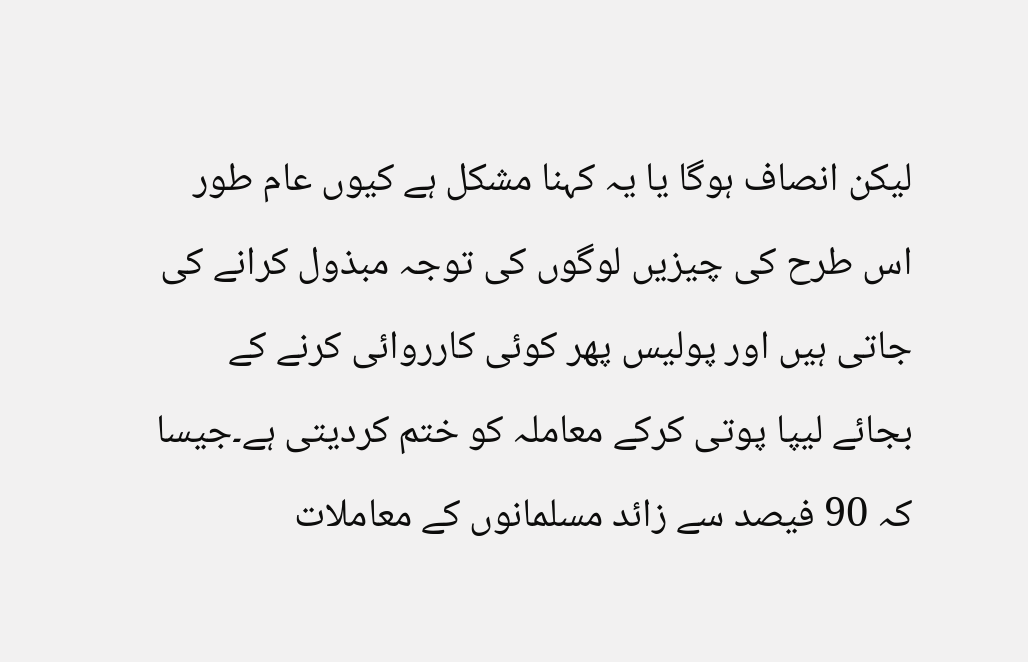لیکن انصاف ہوگا یا یہ کہنا مشکل ہے کیوں عام طور اس طرح کی چیزیں لوگوں کی توجہ مبذول کرانے کی جاتی ہیں اور پولیس پھر کوئی کارروائی کرنے کے بجائے لیپا پوتی کرکے معاملہ کو ختم کردیتی ہے۔جیسا کہ 90 فیصد سے زائد مسلمانوں کے معاملات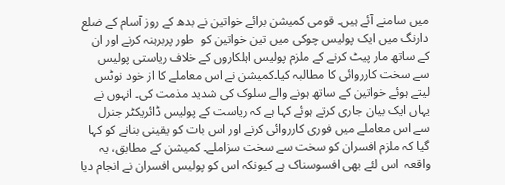میں سامنے آئے ہیں۔ قومی کمیشن برائے خواتین نے بدھ کے روز آسام کے ضلع دارنگ میں ایک پولیس چوکی میں تین خواتین کو  طور پربرہنہ کرنے اور ان کے ساتھ مار پیٹ کرنے کے ملزم پولیس اہلکاروں کے خلاف ریاستی پولیس سے سخت کارروائی کا مطالبہ کیا۔کمیشن نے اس معاملے کا از خود نوٹس لیتے ہوئے خواتین کے ساتھ ہونے والے سلوک کی شدید مذمت کی۔ انہوں نے یہاں ایک بیان جاری کرتے ہوئے کہا ہے کہ ریاست کے پولیس ڈائریکٹر جنرل سے اس معاملے میں فوری کارروائی کرنے اور اس بات کو یقینی بنانے کو کہا گیا کہ ملزم افسران کو سخت سے سخت سزاملے۔ کمیشن کے مطابق، یہ واقعہ  اس لئے بھی افسوسناک ہے کیونکہ اس کو پولیس افسران نے انجام دیا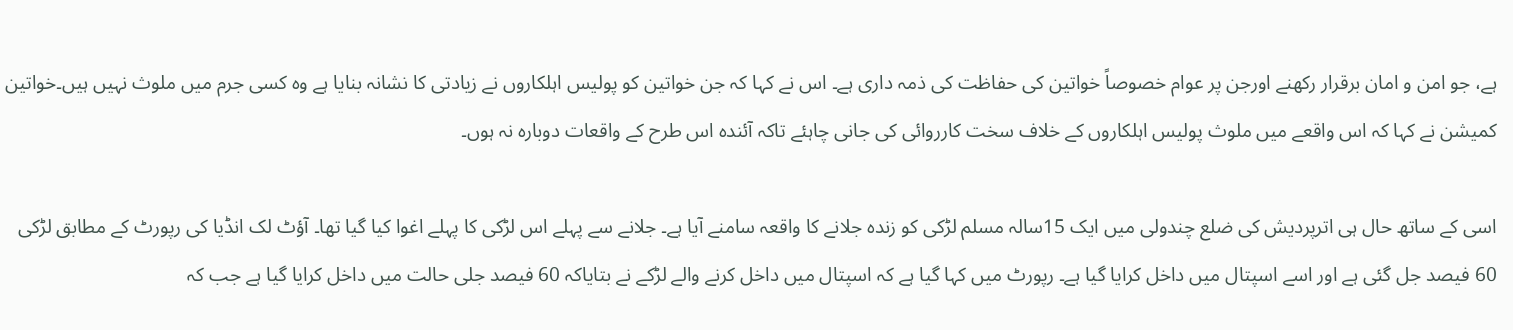ہے، جو امن و امان برقرار رکھنے اورجن پر عوام خصوصاً خواتین کی حفاظت کی ذمہ داری ہے۔ اس نے کہا کہ جن خواتین کو پولیس اہلکاروں نے زیادتی کا نشانہ بنایا ہے وہ کسی جرم میں ملوث نہیں ہیں۔خواتین کمیشن نے کہا کہ اس واقعے میں ملوث پولیس اہلکاروں کے خلاف سخت کارروائی کی جانی چاہئے تاکہ آئندہ اس طرح کے واقعات دوبارہ نہ ہوں۔

اسی کے ساتھ حال ہی اترپردیش کی ضلع چندولی میں ایک 15سالہ مسلم لڑکی کو زندہ جلانے کا واقعہ سامنے آیا ہے۔ جلانے سے پہلے اس لڑکی کا پہلے اغوا کیا گیا تھا۔ آؤٹ لک انڈیا کی رپورٹ کے مطابق لڑکی 60 فیصد جل گئی ہے اور اسے اسپتال میں داخل کرایا گیا ہے۔ رپورٹ میں کہا گیا ہے کہ اسپتال میں داخل کرنے والے لڑکے نے بتایاکہ 60 فیصد جلی حالت میں داخل کرایا گیا ہے جب کہ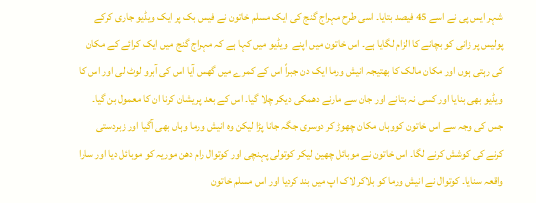شہر ایس پی نے اسے 45 فیصد بتایا۔ اسی طرح مہراج گنج کی ایک مسلم خاتون نے فیس بک پر ایک ویڈیو جاری کرکے پولیس پر زانی کو بچانے کا الزام لگایا ہے۔ اس خاتون میں اپنے  ویڈیو میں کہا ہے کہ مہراج گنج میں ایک کرائے کے مکان کی رہتی ہوں اور مکان مالک کا بھتیجہ انیش ورما ایک دن جبراً اس کے کمرے میں گھس آیا اس کی آبرو لوٹ لی اور اس کا ویڈیو بھی بنایا اور کسی نہ بتانے اور جان سے مارنے دھمکی دیکر چلا گیا۔ اس کے بعد پریشان کرنا ان کا معمول بن گیا۔ جس کی وجہ سے اس خاتون کووہاں مکان چھوڑ کر دوسری جگہ جانا پڑا لیکن وہ انیش ورما وہاں بھی آگیا اور زبردستی کرنے کی کوشش کرنے لگا۔ اس خاتون نے موبائل چھین لیکر کوتولی پہنچی اور کوتوال رام دھن موریہ کو موبائل دیا اور سارا واقعہ سنایا۔ کوتوال نے انیش ورما کو بلاکر لاک اپ میں بند کردیا اور اس مسلم خاتون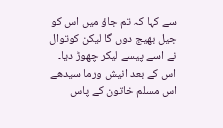سے کہا کہ تم جاؤ میں اس کو جیل بھیج دوں گا لیکن کوتوال نے اسے پیسے لیکر چھوڑ دیا۔ اس کے بعد انیش ورما سیدھے اس مسلم خاتون کے پاس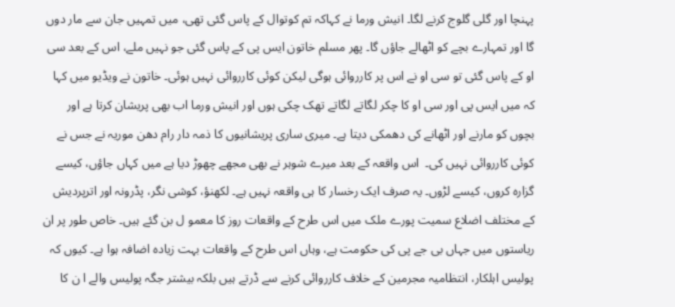پہنچا اور گلی گلوج کرنے لگا۔ انیش ورما نے کہاکہ تم کوتوال کے پاس گئی تھی، میں تمہیں جان سے مار دوں گا اور تمہارے بچے کو اٹھالے جاؤں گا۔ پھر مسلم خاتون ایس پی کے پاس گئی جو نہیں ملے، اس کے بعد سی او کے پاس گئی تو سی او نے اس پر کارروائی ہوگی لیکن کوئی کارروائی نہیں ہوئی۔ خاتون نے ویڈیو میں کہا کہ میں ایس پی اور سی او کا چکر لگاتے لگاتے تھک چکی ہوں اور انیش ورما اب بھی پریشان کرتا ہے اور بچوں کو مارنے اور اٹھانے کی دھمکی دیتا ہے۔ میری ساری پریشانیوں کا ذمہ دار رام دھن موریہ نے جس نے کوئی کارروائی نہیں کی۔  اس واقعہ کے بعد میرے شوہر نے بھی مجھے چھوڑ دیا ہے میں کہاں جاؤں، کیسے گزارہ کروں، کیسے لڑوں۔ یہ صرف ایک رخسار کا ہی واقعہ نہیں ہے۔ لکھنؤ، کوشی نگر، پڈرونہ اور اترپردیش کے مختلف اضلاع سمیت پورے ملک میں اس طرح کے واقعات روز کا معمو ل بن گئے ہیں۔ خاص طور پر ان ریاستوں میں جہاں بی جے پی کی حکومت ہے، وہاں اس طرح کے واقعات بہت زیادہ اضافہ ہوا ہے۔ کیوں کہ پولیس اہلکار، انتظامیہ مجرمین کے خلاف کارروائی کرنے سے ڈرتے ہیں بلکہ بیشتر جگہ پولیس والے ا ن کا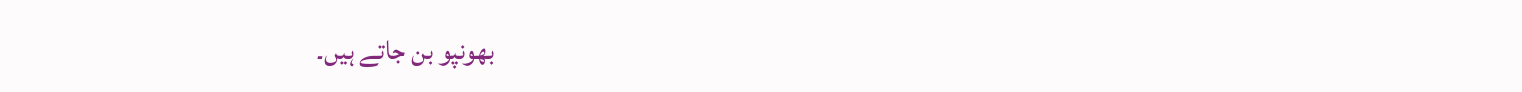بھونپو بن جاتے ہیں۔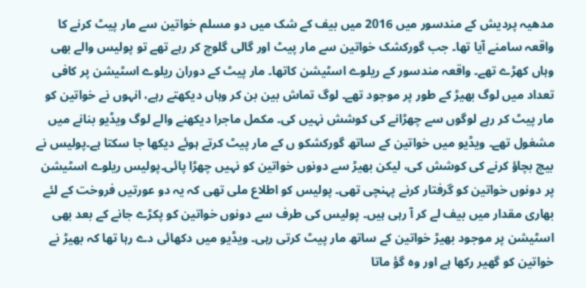مدھیہ پردیش کے مندسور میں 2016 میں بیف کے شک میں دو مسلم خواتین سے مار پیٹ کرنے کا واقعہ سامنے آیا تھا۔ جب گورکشک خواتین سے مار پیٹ اور گالی گلوچ کر رہے تھے تو پولیس والے بھی وہاں کھڑے تھے۔ واقعہ مندسور کے ریلوے اسٹیشن کاتھا۔ مار پیٹ کے دوران ریلوے اسٹیشن پر کافی تعداد میں لوگ بھیڑ کے طور پر موجود تھے۔ لوگ تماش بین بن کر وہاں دیکھتے رہے، انہوں نے خواتین کو مار پیٹ کر رہے لوگوں سے چھڑانے کی کوشش نہیں کی۔ مکمل ماجرا دیکھنے والے لوگ ویڈیو بنانے میں مشغول تھے۔ ویڈیو میں خواتین کے ساتھ گورکشکو ں کے مار پیٹ کرتے ہوئے دیکھا جا سکتا ہے۔پولیس نے بیچ بچاؤ کرنے کی کوشش کی، لیکن بھیڑ سے دونوں خواتین کو نہیں چھڑا پائی۔پولیس ریلوے اسٹیشن پر دونوں خواتین کو گرفتار کرنے پہنچی تھی۔ پولیس کو اطلاع ملی تھی کہ یہ دو عورتیں فروخت کے لئے بھاری مقدار میں بیف لے کر آ رہی ہیں۔ پولیس کی طرف سے دونوں خواتین کو پکڑے جانے کے بعد بھی اسٹیشن پر موجود بھیڑ خواتین کے ساتھ مار پیٹ کرتی رہی۔ ویڈیو میں دکھائی دے رہا تھا کہ بھیڑ نے خواتین کو گھیر رکھا ہے اور وہ گؤ ماتا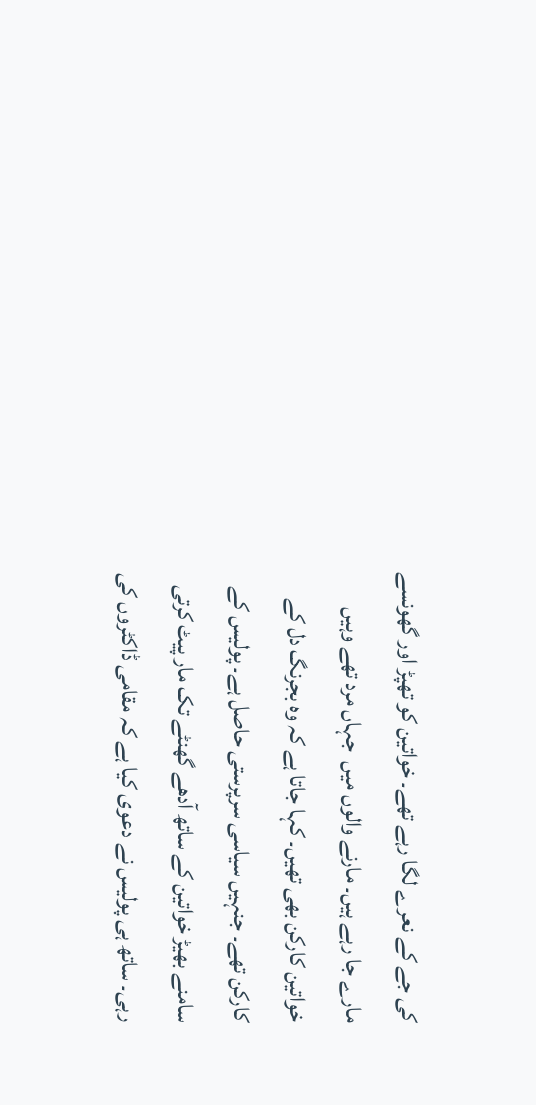کی جے کے نعرے لگا رہے تھے۔ خواتین کو تھپڑ اور گھونسے مارے جا رہے ہیں۔ مارنے والوں میں  جہاں مرد تھے وہیں خواتین کارکن بھی تھیں۔ کہا جاتا ہے کہ وہ بجرنگ دل کے کارکن تھے۔ جنہیں سیاسی سرپرستی حاصل ہے۔ پولیس کے سامنے بھیڑ خواتین کے ساتھ آدھے گھنٹے تک مار پیٹ کرتی رہی۔ ساتھ ہی پولیس نے دعوی کیا ہے کہ مقامی ڈاکٹروں کی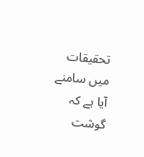تحقیقات میں سامنے آیا ہے کہ گوشت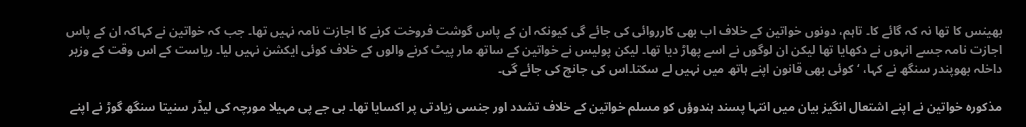بھینس کا تھا نہ کہ گائے کا۔ تاہم، دونوں خواتین کے خلاف اب بھی کارروائی کی جائے گی کیونکہ ان کے پاس گوشت فروخت کرنے کا اجازت نامہ نہیں تھا۔ جب کہ خواتین نے کہاکہ ان کے پاس اجازت نامہ جسے انہوں نے دکھایا تھا لیکن ان لوگوں نے اسے پھاڑ دیا تھا۔ لیکن پولیس نے خواتین کے ساتھ مار پیٹ کرنے والوں کے خلاف کوئی ایکشن نہیں لیا۔ ریاست کے اس وقت کے وزیر داخلہ بھوپندر سنگھ نے کہا، ‘کوئی بھی قانون اپنے ہاتھ میں نہیں لے سکتا۔اس کی جانچ کی جائے گی۔

مذکورہ خواتین نے اپنے اشتعال انگیز بیان میں انتہا پسند ہندوؤں کو مسلم خواتین کے خلاف تشدد اور جنسی زیادتی پر اکسایا تھا۔ بی جے پی مہیلا مورچہ کی لیڈر سنیتا سنگھ گوڑ نے اپنے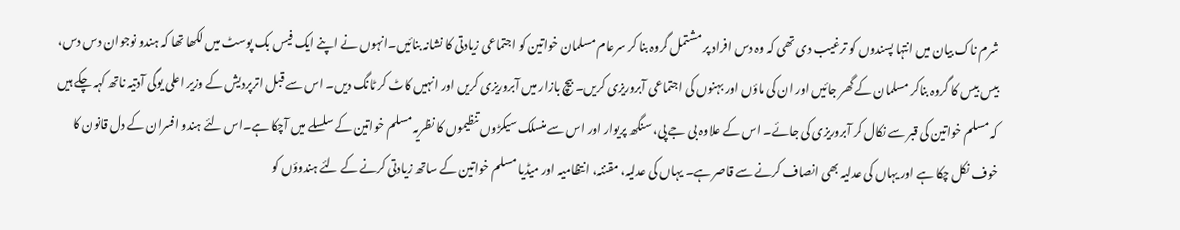شرم ناک بیان میں انتہا پسندوں کو ترغیب دی تھی کہ وہ دس افراد پر مشتمل گروہ بنا کر سرعام مسلمان خواتین کو اجتماعی زیادتی کا نشانہ بنائیں۔انہوں نے اپنے ایک فیس بک پوسٹ میں لکھا تھا کہ ہندو نوجوان دس دس، بیس بیس کا گروہ بناکر مسلمان کے گھر جائیں اور ان کی ماؤں اور بہنوں کی اجتماعی آبروریزی کریں۔ بیچ بازار میں آبروریزی کریں اور انہیں کاٹ کر ٹانگ دیں۔ اس سے قبل اترپردیش کے وزیر اعلی یوگی آدتیہ ناتھ کہہ چکے ہیں کہ مسلم خواتین کی قبر سے نکال کر آبروریزی کی جائے۔ اس کے علاوہ بی جے پی، سنگھ پریوار اور اس سے منسلک سیکڑوں تنظیموں کا نظریہ مسلم خواتین کے سلسلے میں آچکا ہے۔اس لئے ہندو افسران کے دل قانون کا خوف نکل چکا ہے اور یہاں کی عدلیہ بھی انصاف کرنے سے قاصر ہے۔ یہاں کی عدلیہ، مقننہ، انتظامیہ اور میڈیا مسلم خواتین کے ساتھ زیادتی کرنے کے لئے ہندوؤں کو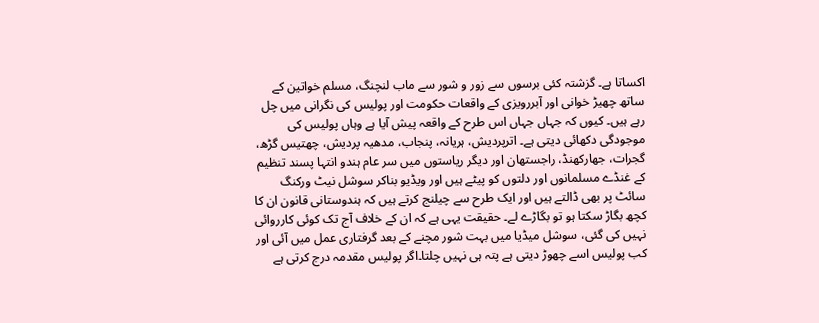اکساتا ہے۔ گزشتہ کئی برسوں سے زور و شور سے ماب لنچنگ، مسلم خواتین کے ساتھ چھیڑ خوانی اور آبررویزی کے واقعات حکومت اور پولیس کی نگرانی میں چل رہے ہیں۔ کیوں کہ جہاں جہاں اس طرح کے واقعہ پیش آیا ہے وہاں پولیس کی موجودگی دکھائی دیتی ہے۔ اترپردیش، ہریانہ، پنجاب، مدھیہ پردیش، چھتیس گڑھ، گجرات، جھارکھنڈ، راجستھان اور دیگر ریاستوں میں سر عام ہندو انتہا پسند تنظیم کے غنڈے مسلمانوں اور دلتوں کو پیٹے ہیں اور ویڈیو بناکر سوشل نیٹ ورکنگ سائٹ پر بھی ڈالتے ہیں اور ایک طرح سے چیلنج کرتے ہیں کہ ہندوستانی قانون ان کا کچھ بگاڑ سکتا ہو تو بگاڑے لے۔ حقیقت یہی ہے کہ ان کے خلاف آج تک کوئی کارروائی نہیں کی گئی، سوشل میڈیا میں بہت شور مچنے کے بعد گرفتاری عمل میں آئی اور کب پولیس اسے چھوڑ دیتی ہے پتہ ہی نہیں چلتا۔اگر پولیس مقدمہ درج کرتی ہے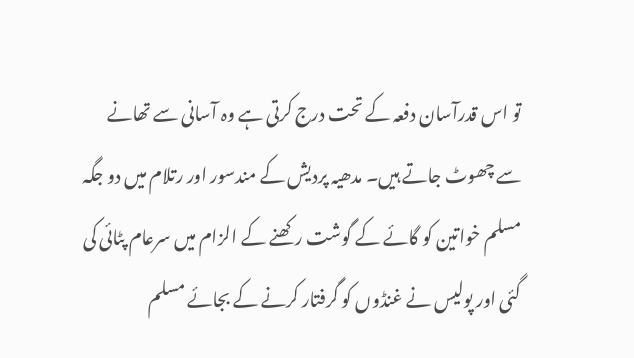تو اس قدرآسان دفعہ کے تحت درج کرتی ہے وہ آسانی سے تھانے سے چھوٹ جاتے ہیں۔ مدھیہ پردیش کے مندسور اور رتلام میں دو جگہ مسلم خواتین کو گائے کے گوشت رکھنے کے الزام میں سرعام پٹائی کی گئی اور پولیس نے غنڈوں کو گرفتار کرنے کے بجائے مسلم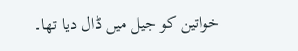خواتین کو جیل میں ڈال دیا تھا۔